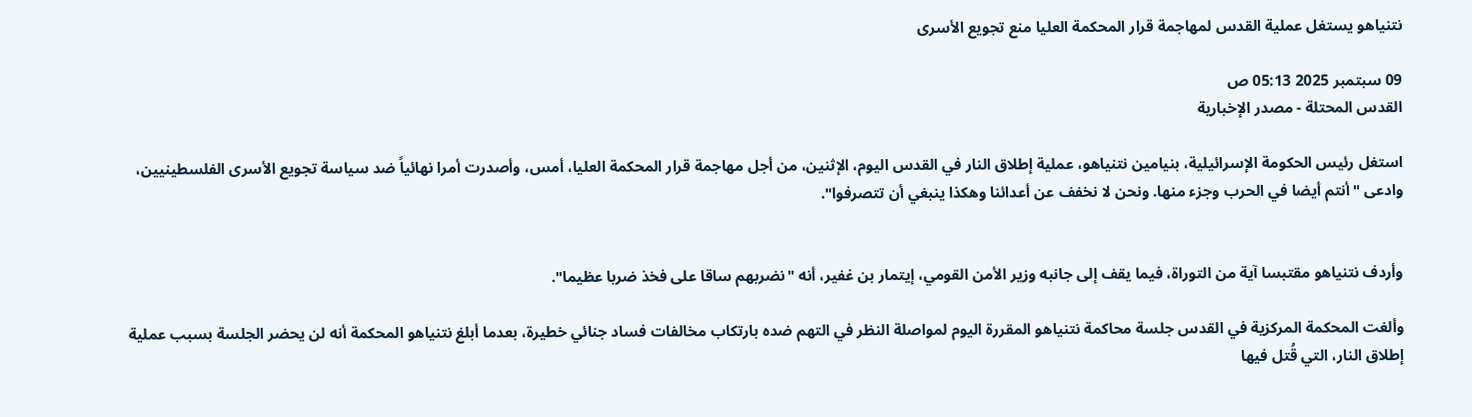نتنياهو يستغل عملية القدس لمهاجمة قرار المحكمة العليا منع تجويع الأسرى

09 سبتمبر 2025 05:13 ص
القدس المحتلة - مصدر الإخبارية

استغل رئيس الحكومة الإسرائيلية، بنيامين نتنياهو، عملية إطلاق النار في القدس اليوم، الإثنين، من أجل مهاجمة قرار المحكمة العليا، أمس، وأصدرت أمرا نهائياً ضد سياسة تجويع الأسرى الفلسطينيين، وادعى "أنتم أيضا في الحرب وجزء منها. ونحن لا نخفف عن أعدائنا وهكذا ينبغي أن تتصرفوا".


وأردف نتنياهو مقتبسا آية من التوراة، فيما يقف إلى جانبه وزير الأمن القومي، إيتمار بن غفير، أنه "نضربهم ساقا على فخذ ضربا عظيما".

وألغت المحكمة المركزية في القدس جلسة محاكمة نتنياهو المقررة اليوم لمواصلة النظر في التهم ضده بارتكاب مخالفات فساد جنائي خطيرة، بعدما أبلغ نتنياهو المحكمة أنه لن يحضر الجلسة بسبب عملية إطلاق النار، التي قُتل فيها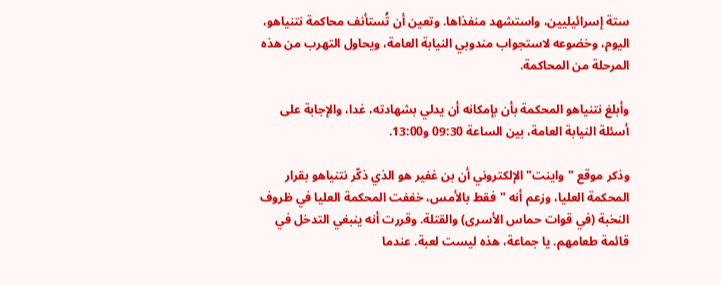ستة إسرائيليين، واستشهد منفذاها. وتعين أن تُستأنف محاكمة نتنياهو، اليوم، وخضوعه لاستجواب مندوبي النيابة العامة، ويحاول التهرب من هذه المرحلة من المحاكمة.

وأبلغ نتنياهو المحكمة بأن بإمكانه أن يدلي بشهادته، غدا، والإجابة على أسئلة النيابة العامة، بين الساعة 09:30 و13:00.

وذكر موقع "واينت" الإلكتروني أن بن غفير هو الذي ذكّر نتنياهو بقرار المحكمة العليا، وزعم أنه "فقط بالأمس، خففت المحكمة العليا في ظروف النخبة (في قوات حماس الأسرى) والقتلة. وقررت أنه ينبغي التدخل في قائمة طعامهم. يا جماعة، هذه ليست لعبة. عندما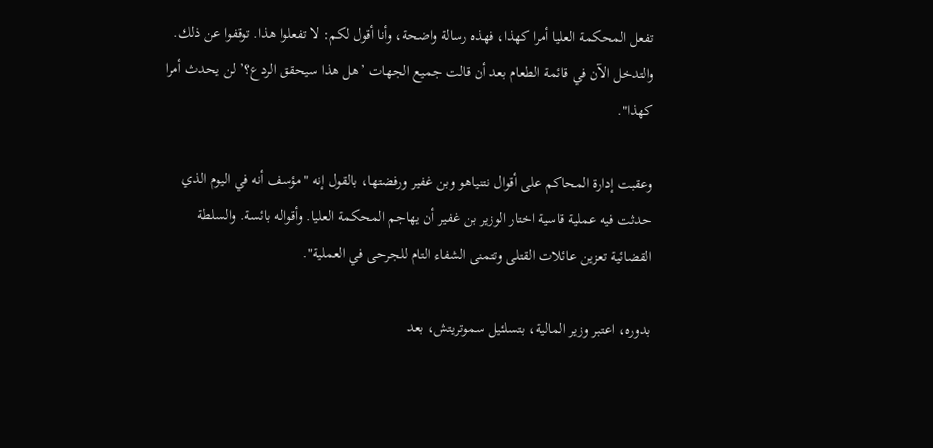تفعل المحكمة العليا أمرا كهذا، فهذه رسالة واضحة، وأنا أقول لكم: لا تفعلوا هذا. توقفوا عن ذلك. والتدخل الآن في قائمة الطعام بعد أن قالت جميع الجهات ’هل هذا سيحقق الردع؟’ لن يحدث أمرا كهذا".

وعقبت إدارة المحاكم على أقوال نتنياهو وبن غفير ورفضتها، بالقول إنه "مؤسف أنه في اليوم الذي حدثت فيه عملية قاسية اختار الوزير بن غفير أن يهاجم المحكمة العليا. وأقواله بائسة. والسلطة القضائية تعزين عائلات القتلى وتتمنى الشفاء التام للجرحى في العملية".

بدوره، اعتبر وزير المالية، بتسلئيل سموتريتش، بعد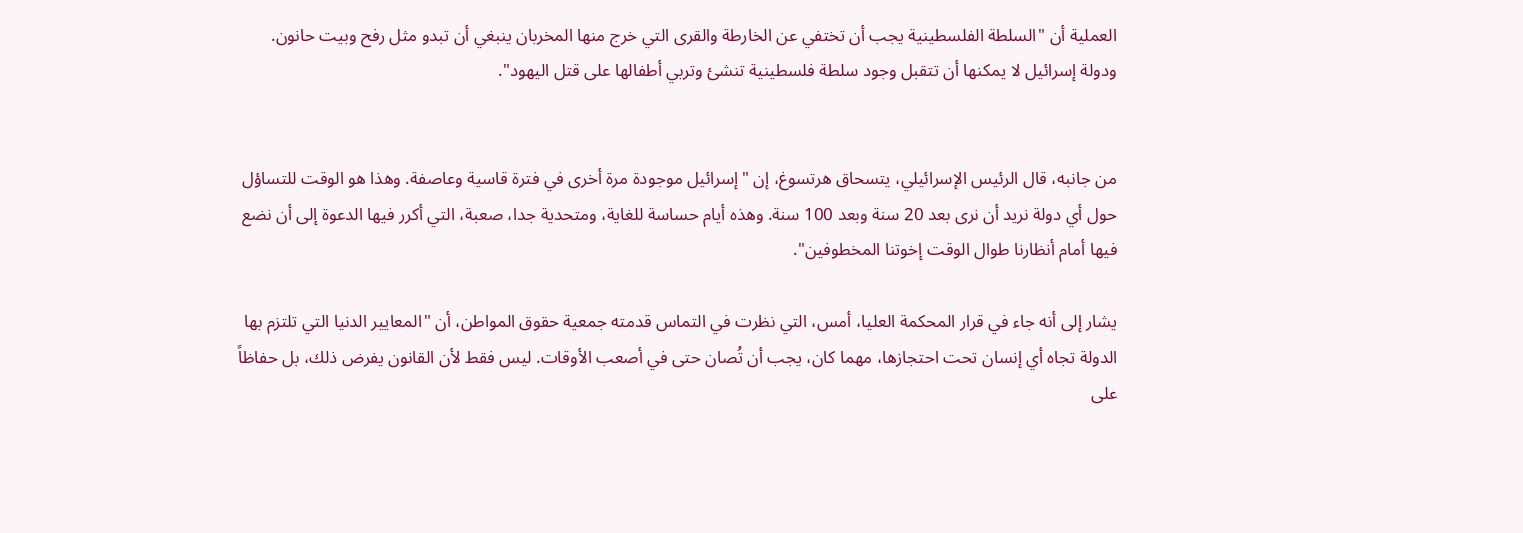العملية أن "السلطة الفلسطينية يجب أن تختفي عن الخارطة والقرى التي خرج منها المخربان ينبغي أن تبدو مثل رفح وبيت حانون. ودولة إسرائيل لا يمكنها أن تتقبل وجود سلطة فلسطينية تنشئ وتربي أطفالها على قتل اليهود".


من جانبه، قال الرئيس الإسرائيلي، يتسحاق هرتسوغ، إن "إسرائيل موجودة مرة أخرى في فترة قاسية وعاصفة. وهذا هو الوقت للتساؤل حول أي دولة نريد أن نرى بعد 20 سنة وبعد 100 سنة. وهذه أيام حساسة للغاية، ومتحدية جدا، صعبة، التي أكرر فيها الدعوة إلى أن نضع فيها أمام أنظارنا طوال الوقت إخوتنا المخطوفين".

يشار إلى أنه جاء في قرار المحكمة العليا، أمس، التي نظرت في التماس قدمته جمعية حقوق المواطن، أن "المعايير الدنيا التي تلتزم بها الدولة تجاه أي إنسان تحت احتجازها، مهما كان، يجب أن تُصان حتى في أصعب الأوقات. ليس فقط لأن القانون يفرض ذلك، بل حفاظاً على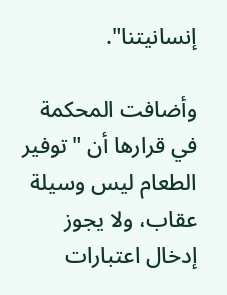إنسانيتنا".

وأضافت المحكمة في قرارها أن "توفير الطعام ليس وسيلة عقاب، ولا يجوز إدخال اعتبارات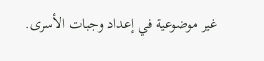غير موضوعية في إعداد وجبات الأسرى.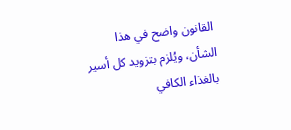القانون واضح في هذا الشأن، ويُلزم بتزويد كل أسير بالغذاء الكافي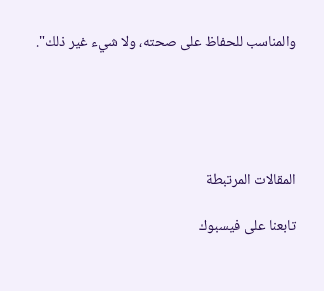والمناسب للحفاظ على صحته، ولا شيء غير ذلك".





المقالات المرتبطة

تابعنا على فيسبوك